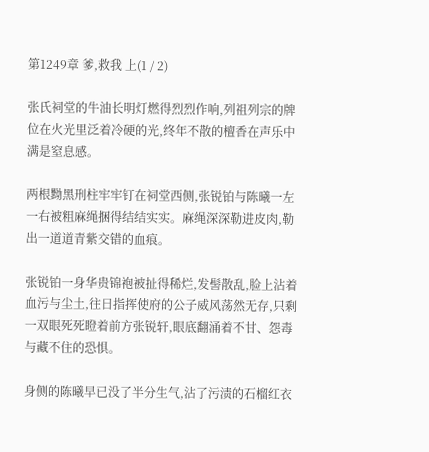第1249章 爹,救我 上(1 / 2)

张氏祠堂的牛油长明灯燃得烈烈作响,列祖列宗的牌位在火光里泛着冷硬的光,终年不散的檀香在声乐中满是窒息感。

两根黝黑刑柱牢牢钉在祠堂西侧,张锐铂与陈曦一左一右被粗麻绳捆得结结实实。麻绳深深勒进皮肉,勒出一道道青紫交错的血痕。

张锐铂一身华贵锦袍被扯得稀烂,发髻散乱,脸上沾着血污与尘土,往日指挥使府的公子威风荡然无存,只剩一双眼死死瞪着前方张锐轩,眼底翻涌着不甘、怨毒与藏不住的恐惧。

身侧的陈曦早已没了半分生气,沾了污渍的石榴红衣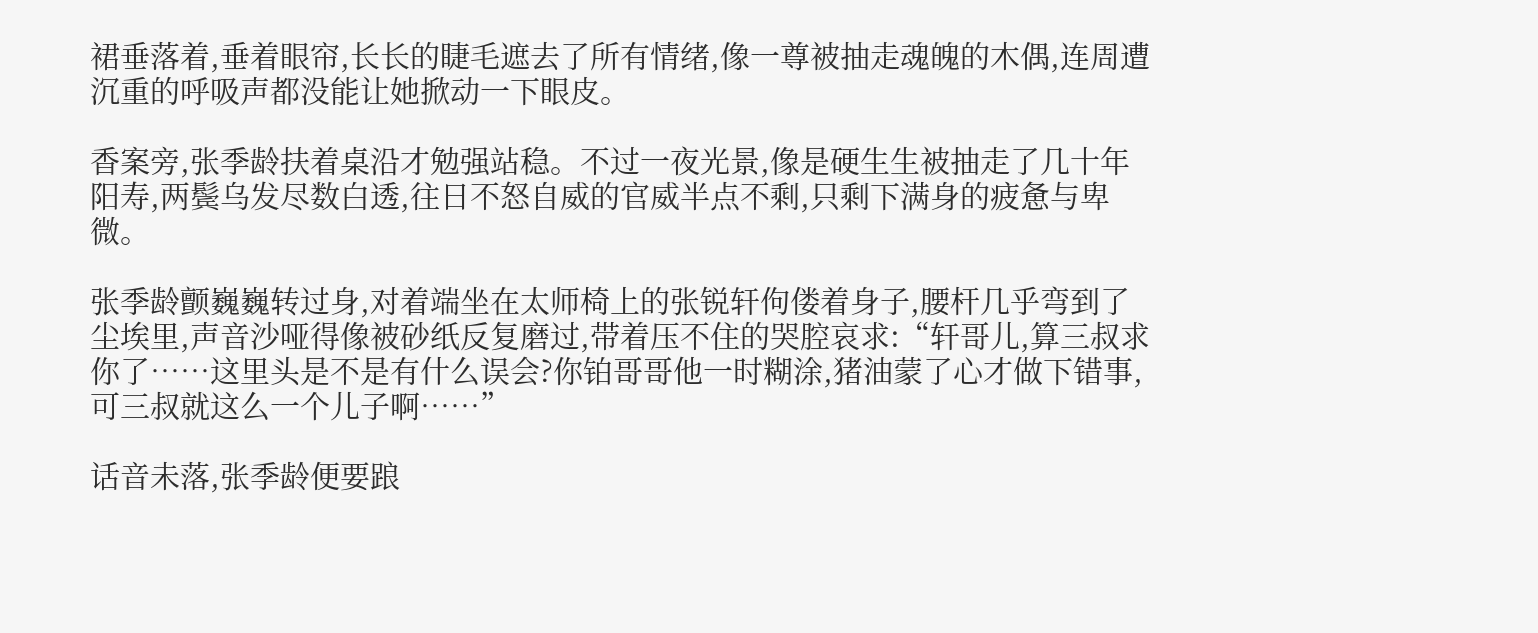裙垂落着,垂着眼帘,长长的睫毛遮去了所有情绪,像一尊被抽走魂魄的木偶,连周遭沉重的呼吸声都没能让她掀动一下眼皮。

香案旁,张季龄扶着桌沿才勉强站稳。不过一夜光景,像是硬生生被抽走了几十年阳寿,两鬓乌发尽数白透,往日不怒自威的官威半点不剩,只剩下满身的疲惫与卑微。

张季龄颤巍巍转过身,对着端坐在太师椅上的张锐轩佝偻着身子,腰杆几乎弯到了尘埃里,声音沙哑得像被砂纸反复磨过,带着压不住的哭腔哀求:“轩哥儿,算三叔求你了……这里头是不是有什么误会?你铂哥哥他一时糊涂,猪油蒙了心才做下错事,可三叔就这么一个儿子啊……”

话音未落,张季龄便要踉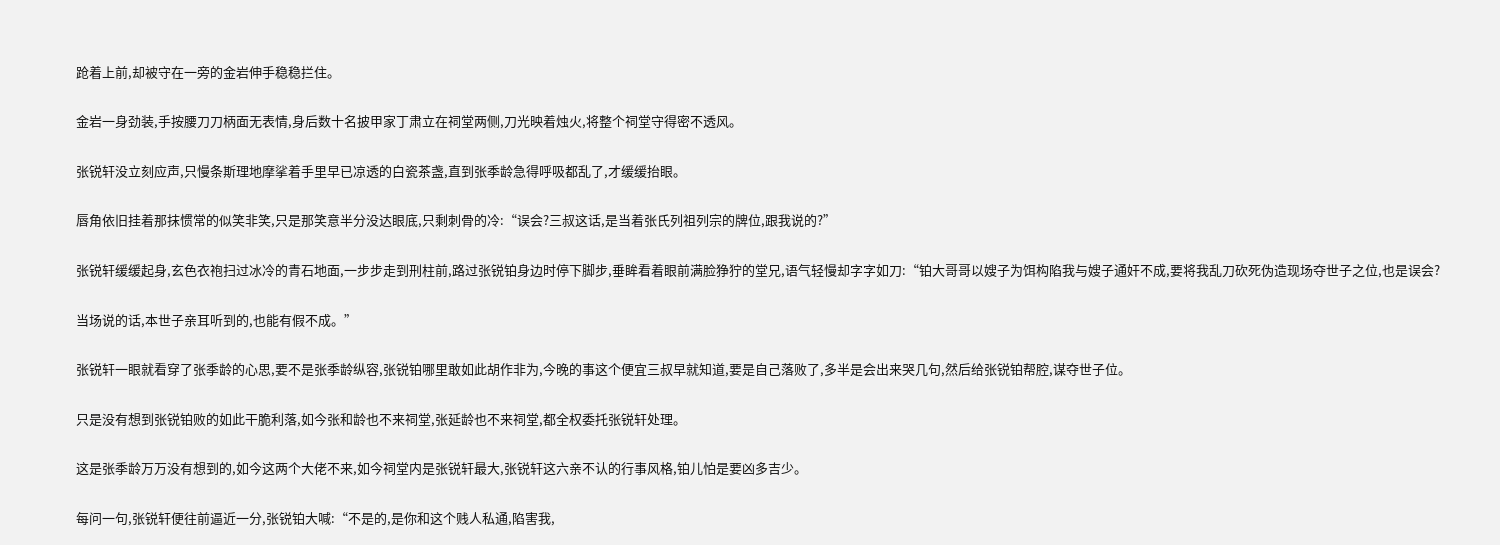跄着上前,却被守在一旁的金岩伸手稳稳拦住。

金岩一身劲装,手按腰刀刀柄面无表情,身后数十名披甲家丁肃立在祠堂两侧,刀光映着烛火,将整个祠堂守得密不透风。

张锐轩没立刻应声,只慢条斯理地摩挲着手里早已凉透的白瓷茶盏,直到张季龄急得呼吸都乱了,才缓缓抬眼。

唇角依旧挂着那抹惯常的似笑非笑,只是那笑意半分没达眼底,只剩刺骨的冷:“误会?三叔这话,是当着张氏列祖列宗的牌位,跟我说的?”

张锐轩缓缓起身,玄色衣袍扫过冰冷的青石地面,一步步走到刑柱前,路过张锐铂身边时停下脚步,垂眸看着眼前满脸狰狞的堂兄,语气轻慢却字字如刀:“铂大哥哥以嫂子为饵构陷我与嫂子通奸不成,要将我乱刀砍死伪造现场夺世子之位,也是误会?

当场说的话,本世子亲耳听到的,也能有假不成。”

张锐轩一眼就看穿了张季龄的心思,要不是张季龄纵容,张锐铂哪里敢如此胡作非为,今晚的事这个便宜三叔早就知道,要是自己落败了,多半是会出来哭几句,然后给张锐铂帮腔,谋夺世子位。

只是没有想到张锐铂败的如此干脆利落,如今张和龄也不来祠堂,张延龄也不来祠堂,都全权委托张锐轩处理。

这是张季龄万万没有想到的,如今这两个大佬不来,如今祠堂内是张锐轩最大,张锐轩这六亲不认的行事风格,铂儿怕是要凶多吉少。

每问一句,张锐轩便往前逼近一分,张锐铂大喊:“不是的,是你和这个贱人私通,陷害我,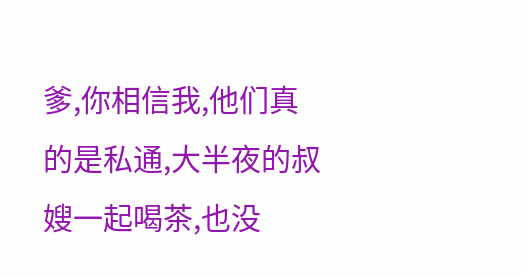爹,你相信我,他们真的是私通,大半夜的叔嫂一起喝茶,也没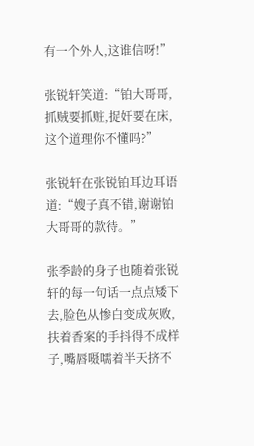有一个外人,这谁信呀!”

张锐轩笑道:“铂大哥哥,抓贼要抓赃,捉奸要在床,这个道理你不懂吗?”

张锐轩在张锐铂耳边耳语道:“嫂子真不错,谢谢铂大哥哥的款待。”

张季龄的身子也随着张锐轩的每一句话一点点矮下去,脸色从惨白变成灰败,扶着香案的手抖得不成样子,嘴唇嗫嚅着半天挤不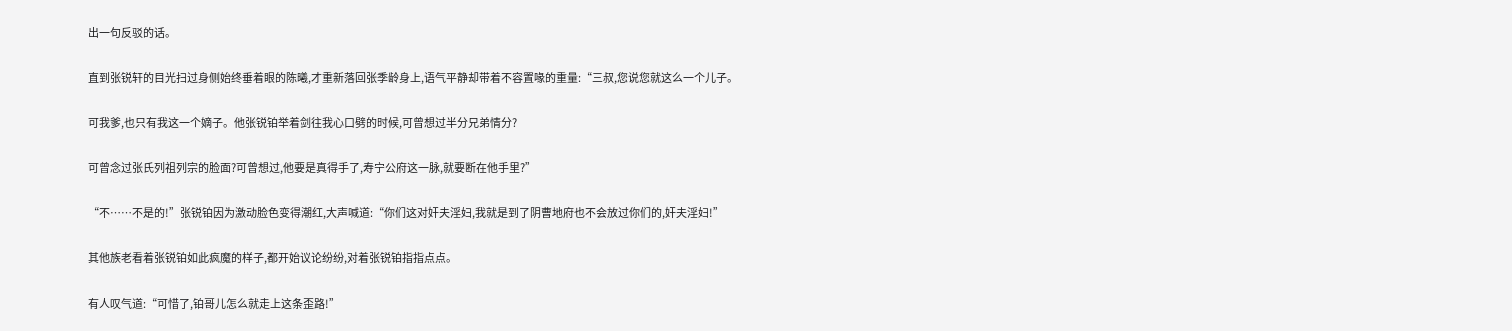出一句反驳的话。

直到张锐轩的目光扫过身侧始终垂着眼的陈曦,才重新落回张季龄身上,语气平静却带着不容置喙的重量:“三叔,您说您就这么一个儿子。

可我爹,也只有我这一个嫡子。他张锐铂举着剑往我心口劈的时候,可曾想过半分兄弟情分?

可曾念过张氏列祖列宗的脸面?可曾想过,他要是真得手了,寿宁公府这一脉,就要断在他手里?”

“不……不是的!”张锐铂因为激动脸色变得潮红,大声喊道:“你们这对奸夫淫妇,我就是到了阴曹地府也不会放过你们的,奸夫淫妇!”

其他族老看着张锐铂如此疯魔的样子,都开始议论纷纷,对着张锐铂指指点点。

有人叹气道:“可惜了,铂哥儿怎么就走上这条歪路!”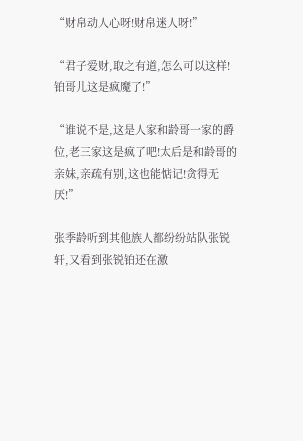“财帛动人心呀!财帛迷人呀!”

“君子爱财,取之有道,怎么可以这样!铂哥儿这是疯魔了!”

“谁说不是,这是人家和龄哥一家的爵位,老三家这是疯了吧!太后是和龄哥的亲妹,亲疏有别,这也能惦记!贪得无厌!”

张季龄听到其他族人都纷纷站队张锐轩,又看到张锐铂还在激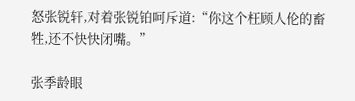怒张锐轩,对着张锐铂呵斥道:“你这个枉顾人伦的畜牲,还不快快闭嘴。”

张季龄眼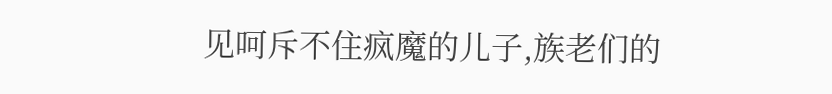见呵斥不住疯魔的儿子,族老们的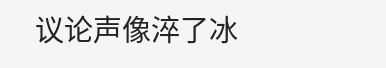议论声像淬了冰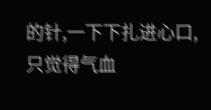的针,一下下扎进心口,只觉得气血